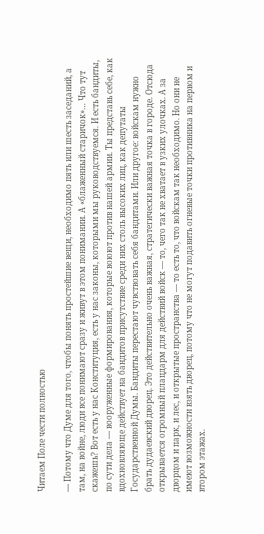Читаем Поле чести полностью

— Потому что Думе для того, чтобы понять простейшие вещи, необходимо пять или шесть заседаний, а там, на войне, люди все понимают сразу и живут в этом понимании. А «блаженный старичок»… Что тут скажешь? Вот есть у нас Конституция, есть у нас законы, которыми мы руководствуемся. И есть бандиты, по сути дела — вооруженные формирования, которые воюют против нашей армии. Ты представь себе, как вдохновляюще действует на бандитов присутствие среди них столь высоких лиц, как депутаты Государственной Думы. Бандиты перестают чувствовать себя бандитами. Или другое: войскам нужно брать дудаевский дворец. Это действительно очень важная, стратегически важная точка в городе. Отсюда открывается огромный плацдарм для действий войск — то, чего так не хватает в узких улочках. А за дворцом и парк, и лес, и открытые пространства — то есть то, что войскам так необходимо. Но они не имеют возможности взять дворец, потому что не могут подавить огневые точки противника на первом и втором этажах.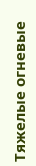Тяжелые огневые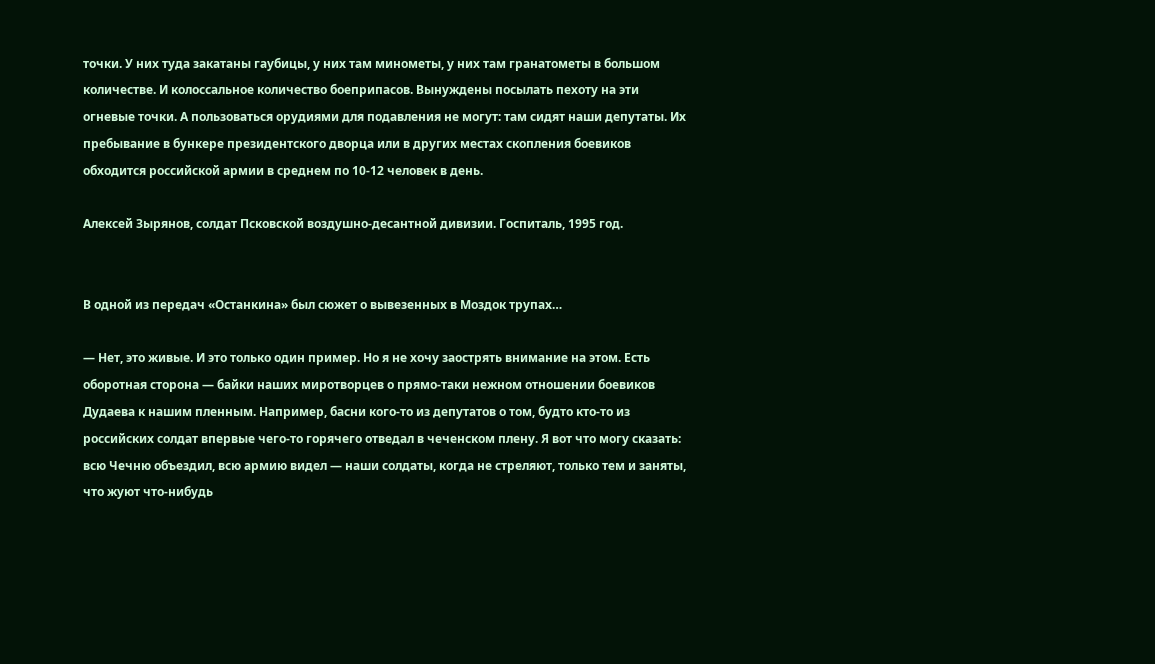точки. У них туда закатаны гаубицы, у них там минометы, у них там гранатометы в большом количестве. И колоссальное количество боеприпасов. Вынуждены посылать пехоту на эти огневые точки. А пользоваться орудиями для подавления не могут: там сидят наши депутаты. Их пребывание в бункере президентского дворца или в других местах скопления боевиков обходится российской армии в среднем по 10-12 человек в день.

Алексей Зырянов, солдат Псковской воздушно-десантной дивизии. Госпиталь, 1995 год.


В одной из передач «Останкина» был сюжет о вывезенных в Моздок трупах…

— Нет, это живые. И это только один пример. Но я не хочу заострять внимание на этом. Есть оборотная сторона — байки наших миротворцев о прямо-таки нежном отношении боевиков Дудаева к нашим пленным. Например, басни кого-то из депутатов о том, будто кто-то из российских солдат впервые чего-то горячего отведал в чеченском плену. Я вот что могу сказать: всю Чечню объездил, всю армию видел — наши солдаты, когда не стреляют, только тем и заняты, что жуют что-нибудь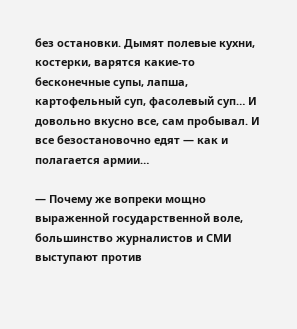без остановки. Дымят полевые кухни, костерки, варятся какие-то бесконечные супы, лапша, картофельный суп, фасолевый суп… И довольно вкусно все, сам пробывал. И все безостановочно едят — как и полагается армии…

— Почему же вопреки мощно выраженной государственной воле, большинство журналистов и СМИ выступают против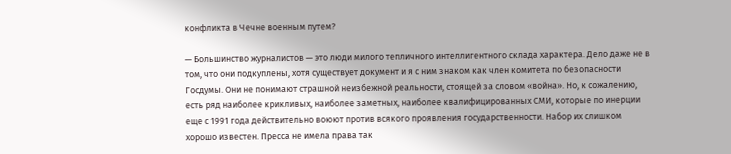конфликта в Чечне военным путем?

— Большинство журналистов — это люди милого тепличного интеллигентного склада характера. Дело даже не в том, что они подкуплены, хотя существует документ и я с ним знаком как член комитета по безопасности Госдумы. Они не понимают страшной неизбежной реальности, стоящей за словом «война». Но, к сожалению, есть ряд наиболее крикливых, наиболее заметных, наиболее квалифицированных СМИ, которые по инерции еще с 1991 года действительно воюют против всякого проявления государственности. Набор их слишком хорошо известен. Пресса не имела права так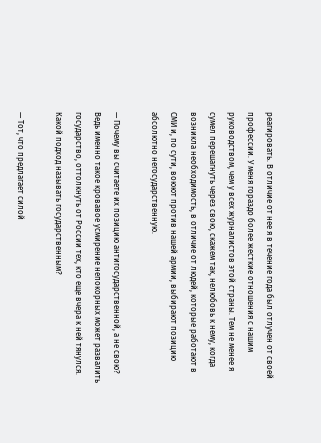реагировать. В отличие от нее я в течение года был отлучен от своей профессии. У меня гораздо более жесткие отношения с нашим руководством, чем у всех журналистов этой страны. Тем не менее я сумел перешагнуть через свою, скажем так, нелюбовь к нему, когда возникла необходимость, в отличие от людей, которые работают в СМИ и, по сути, воюют против нашей армии, выбирают позицию абсолютно негосударственную.

— Почему вы считаете их позицию антигосударственной, а не свою? Ведь именно такое кровавое усмирение непокорных может развалить государство, оттолкнуть от России тех, кто еще вчера к ней тянулся. Какой подход называть государственным?

— Тот, что предлагает силой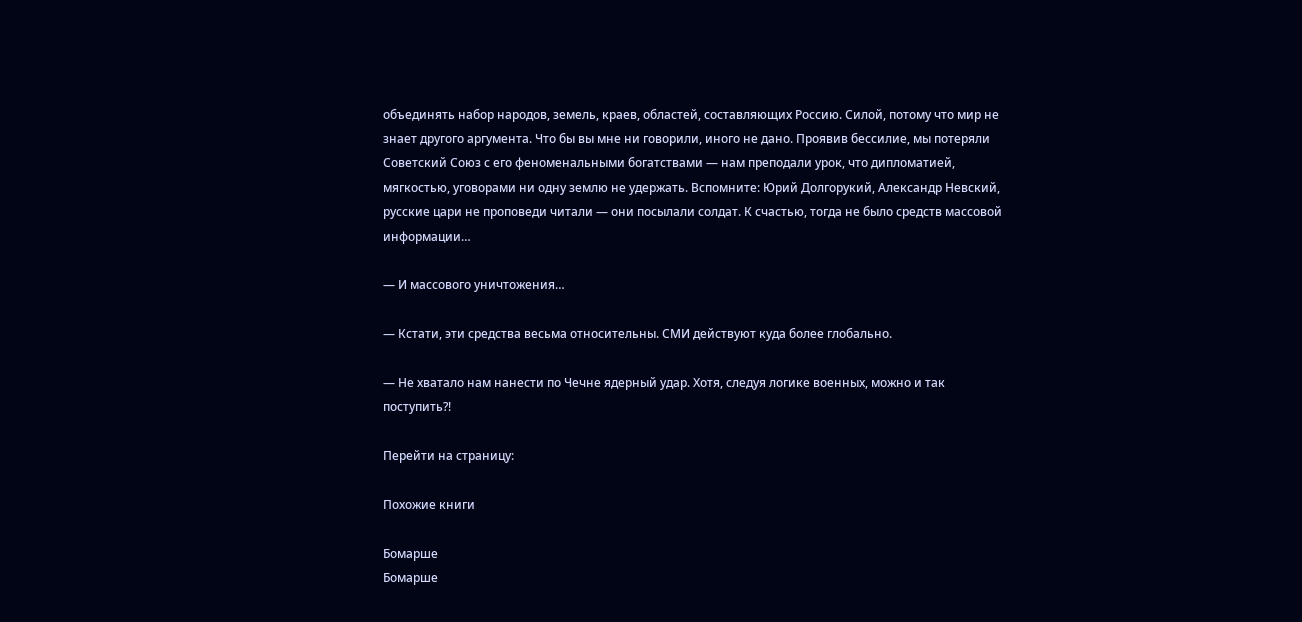объединять набор народов, земель, краев, областей, составляющих Россию. Силой, потому что мир не знает другого аргумента. Что бы вы мне ни говорили, иного не дано. Проявив бессилие, мы потеряли Советский Союз с его феноменальными богатствами — нам преподали урок, что дипломатией, мягкостью, уговорами ни одну землю не удержать. Вспомните: Юрий Долгорукий, Александр Невский, русские цари не проповеди читали — они посылали солдат. К счастью, тогда не было средств массовой информации…

— И массового уничтожения…

— Кстати, эти средства весьма относительны. СМИ действуют куда более глобально.

— Не хватало нам нанести по Чечне ядерный удар. Хотя, следуя логике военных, можно и так поступить?!

Перейти на страницу:

Похожие книги

Бомарше
Бомарше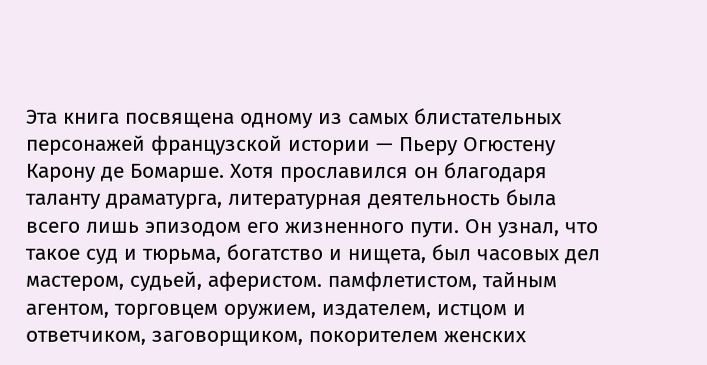Эта книга посвящена одному из самых блистательных персонажей французской истории — Пьеру Огюстену Карону де Бомарше. Хотя прославился он благодаря таланту драматурга, литературная деятельность была всего лишь эпизодом его жизненного пути. Он узнал, что такое суд и тюрьма, богатство и нищета, был часовых дел мастером, судьей, аферистом. памфлетистом, тайным агентом, торговцем оружием, издателем, истцом и ответчиком, заговорщиком, покорителем женских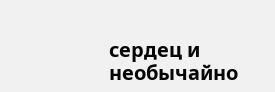сердец и необычайно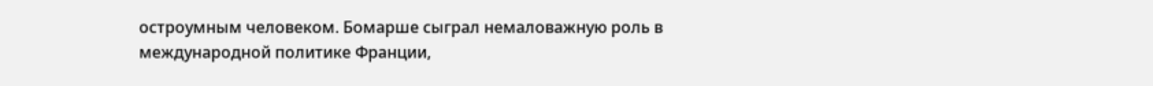остроумным человеком. Бомарше сыграл немаловажную роль в международной политике Франции,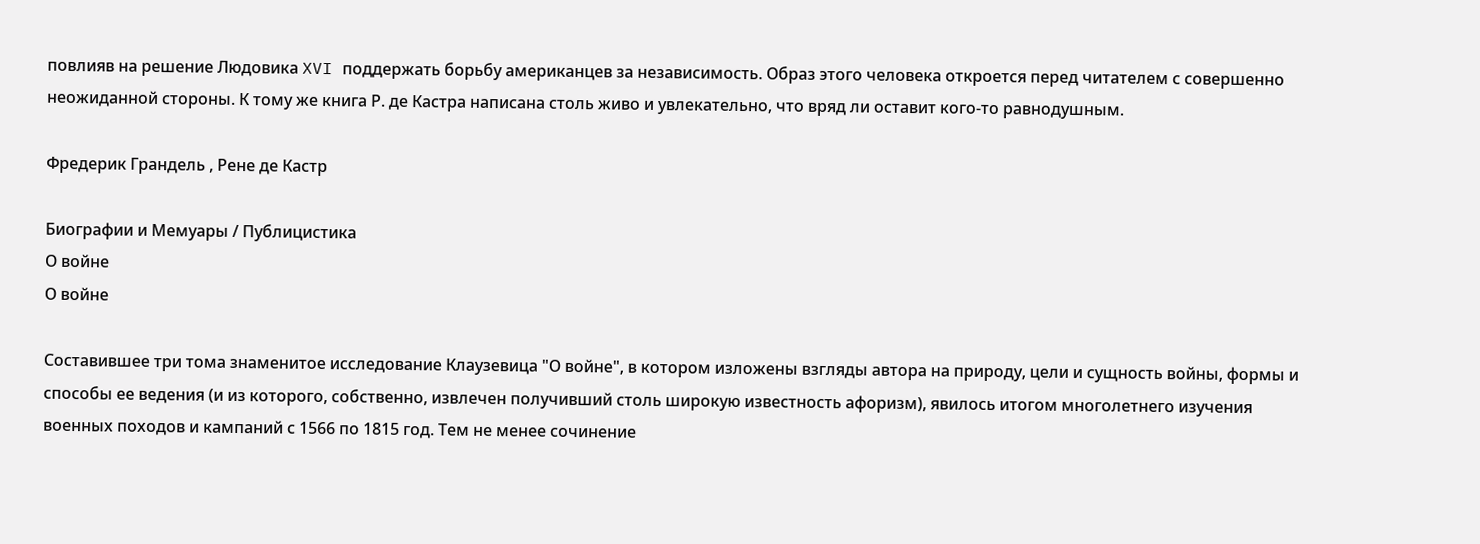повлияв на решение Людовика XVI поддержать борьбу американцев за независимость. Образ этого человека откроется перед читателем с совершенно неожиданной стороны. К тому же книга Р. де Кастра написана столь живо и увлекательно, что вряд ли оставит кого-то равнодушным.

Фредерик Грандель , Рене де Кастр

Биографии и Мемуары / Публицистика
О войне
О войне

Составившее три тома знаменитое исследование Клаузевица "О войне", в котором изложены взгляды автора на природу, цели и сущность войны, формы и способы ее ведения (и из которого, собственно, извлечен получивший столь широкую известность афоризм), явилось итогом многолетнего изучения военных походов и кампаний с 1566 по 1815 год. Тем не менее сочинение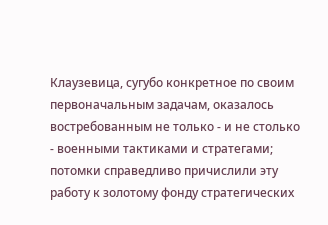Клаузевица, сугубо конкретное по своим первоначальным задачам, оказалось востребованным не только - и не столько - военными тактиками и стратегами; потомки справедливо причислили эту работу к золотому фонду стратегических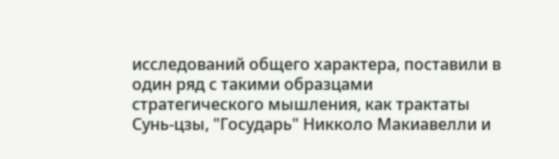исследований общего характера, поставили в один ряд с такими образцами стратегического мышления, как трактаты Сунь-цзы, "Государь" Никколо Макиавелли и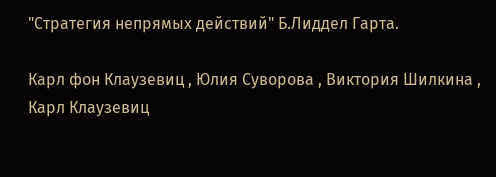"Стратегия непрямых действий" Б.Лиддел Гарта.

Карл фон Клаузевиц , Юлия Суворова , Виктория Шилкина , Карл Клаузевиц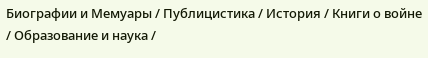Биографии и Мемуары / Публицистика / История / Книги о войне / Образование и наука /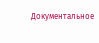Документальное